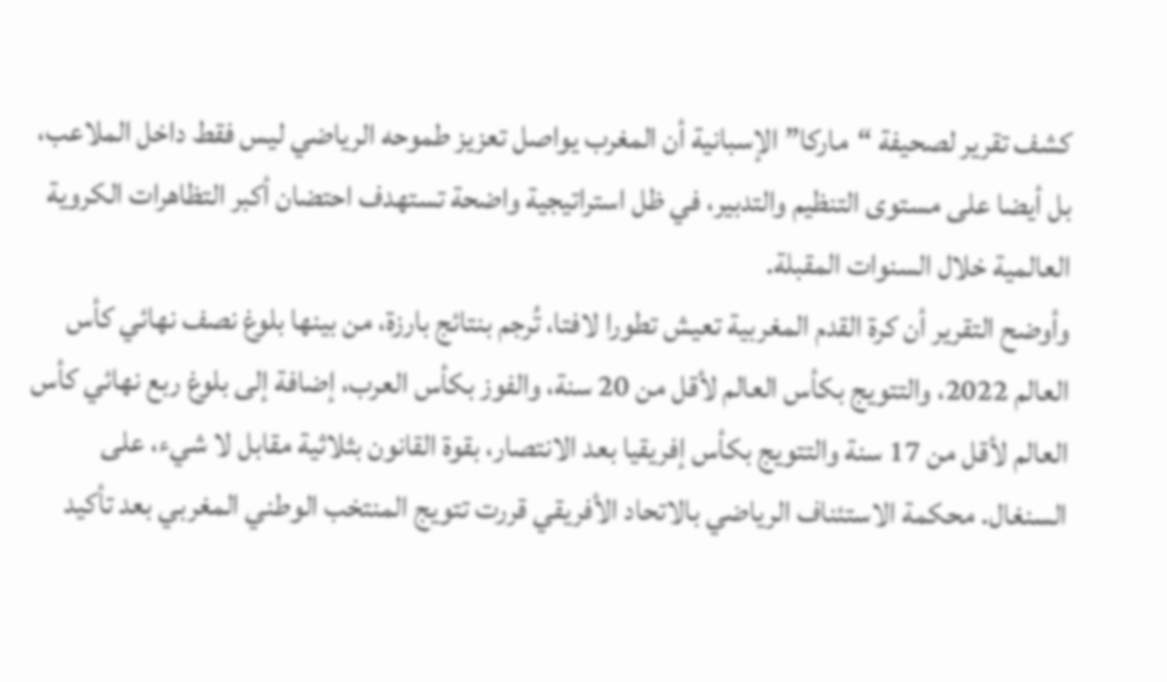كشف تقرير لصحيفة “ماركا” الإسبانية أن المغرب يواصل تعزيز طموحه الرياضي ليس فقط داخل الملاعب، بل أيضا على مستوى التنظيم والتدبير، في ظل استراتيجية واضحة تستهدف احتضان أكبر التظاهرات الكروية العالمية خلال السنوات المقبلة.
وأوضح التقرير أن كرة القدم المغربية تعيش تطورا لافتا، تُرجم بنتائج بارزة، من بينها بلوغ نصف نهائي كأس العالم 2022، والتتويج بكأس العالم لأقل من 20 سنة، والفوز بكأس العرب، إضافة إلى بلوغ ربع نهائي كأس العالم لأقل من 17 سنة والتتويج بكأس إفريقيا بعد الانتصار، بقوة القانون بثلاثية مقابل لا شيء، على السنغال. محكمة الاستئناف الرياضي بالاتحاد الأفريقي قررت تتويج المنتخب الوطني المغربي بعد تأكيد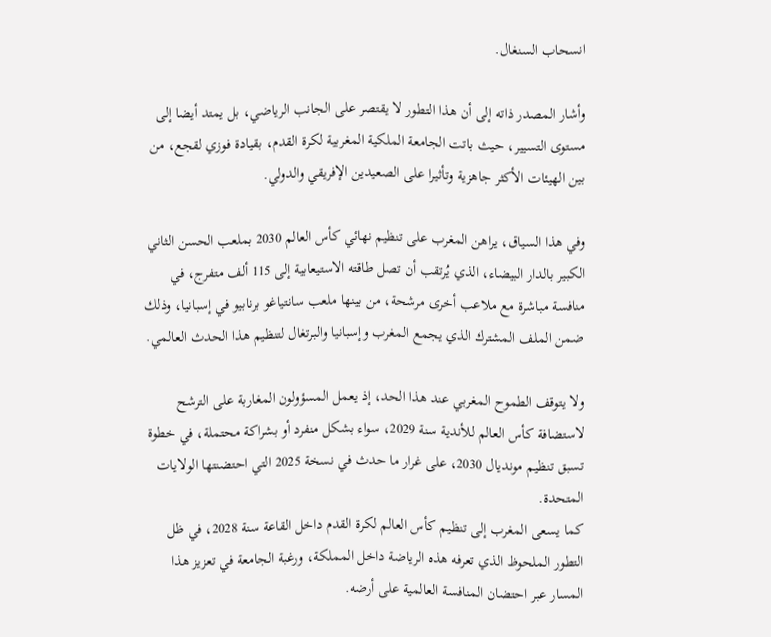انسحاب السنغال.

وأشار المصدر ذاته إلى أن هذا التطور لا يقتصر على الجانب الرياضي، بل يمتد أيضا إلى مستوى التسيير، حيث باتت الجامعة الملكية المغربية لكرة القدم، بقيادة فوزي لقجع، من بين الهيئات الأكثر جاهزية وتأثيرا على الصعيدين الإفريقي والدولي.

وفي هذا السياق، يراهن المغرب على تنظيم نهائي كأس العالم 2030 بملعب الحسن الثاني الكبير بالدار البيضاء، الذي يُرتقب أن تصل طاقته الاستيعابية إلى 115 ألف متفرج، في منافسة مباشرة مع ملاعب أخرى مرشحة، من بينها ملعب سانتياغو برنابيو في إسبانيا، وذلك ضمن الملف المشترك الذي يجمع المغرب وإسبانيا والبرتغال لتنظيم هذا الحدث العالمي.

ولا يتوقف الطموح المغربي عند هذا الحد، إذ يعمل المسؤولون المغاربة على الترشح لاستضافة كأس العالم للأندية سنة 2029، سواء بشكل منفرد أو بشراكة محتملة، في خطوة تسبق تنظيم مونديال 2030، على غرار ما حدث في نسخة 2025 التي احتضنتها الولايات المتحدة.
كما يسعى المغرب إلى تنظيم كأس العالم لكرة القدم داخل القاعة سنة 2028، في ظل التطور الملحوظ الذي تعرفه هذه الرياضة داخل المملكة، ورغبة الجامعة في تعزيز هذا المسار عبر احتضان المنافسة العالمية على أرضه.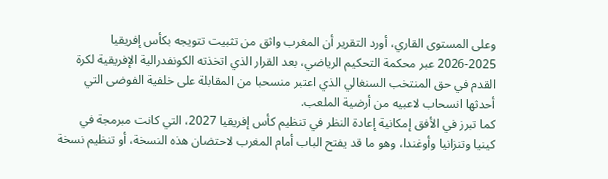وعلى المستوى القاري، أورد التقرير أن المغرب واثق من تثبيت تتويجه بكأس إفريقيا 2025-2026 عبر محكمة التحكيم الرياضي، بعد القرار الذي اتخذته الكونفدرالية الإفريقية لكرة القدم في حق المنتخب السنغالي الذي اعتبر منسحبا من المقابلة على خلفية الفوضى التي أحدثها انسحاب لاعبيه من أرضية الملعب.
كما تبرز في الأفق إمكانية إعادة النظر في تنظيم كأس إفريقيا 2027، التي كانت مبرمجة في كينيا وتنزانيا وأوغندا، وهو ما قد يفتح الباب أمام المغرب لاحتضان هذه النسخة، أو تنظيم نسخة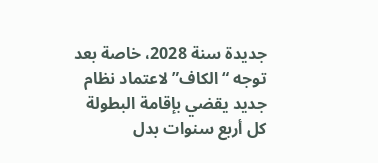جديدة سنة 2028، خاصة بعد توجه “الكاف” لاعتماد نظام جديد يقضي بإقامة البطولة كل أربع سنوات بدل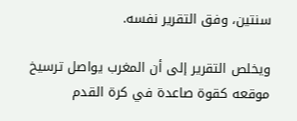سنتين، وفق التقرير نفسه.

ويخلص التقرير إلى أن المغرب يواصل ترسيخ موقعه كقوة صاعدة في كرة القدم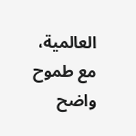العالمية، مع طموح واضح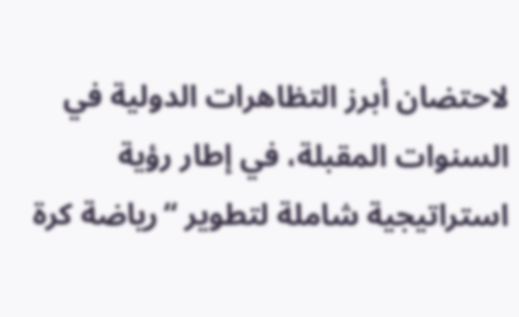لاحتضان أبرز التظاهرات الدولية في السنوات المقبلة، في إطار رؤية استراتيجية شاملة لتطوير “رياضة كرة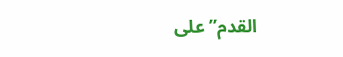القدم” على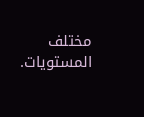مختلف المستويات.